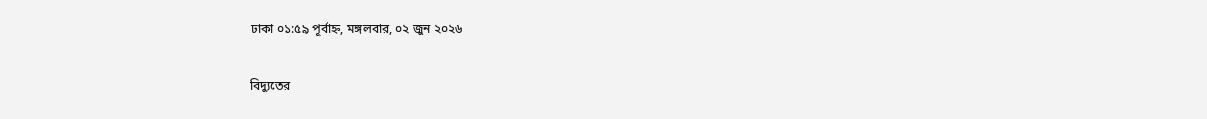ঢাকা ০১:৫৯ পূর্বাহ্ন, মঙ্গলবার, ০২ জুন ২০২৬

বিদ্যুতের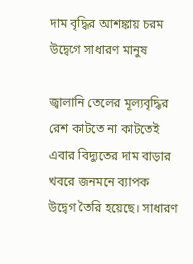দাম বৃদ্ধির আশঙ্কায় চরম উদ্বেগে সাধারণ মানুষ

জ্বালানি তেলের মূল্যবৃদ্ধির রেশ কাটতে না কাটতেই এবার বিদ্যুতের দাম বাড়ার খবরে জনমনে ব্যাপক উদ্বেগ তৈরি হয়েছে। সাধারণ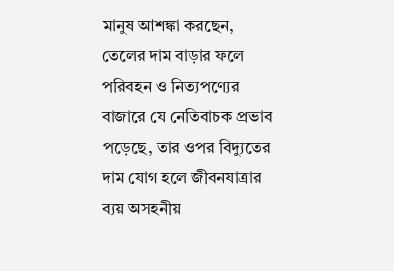মানুষ আশঙ্কা করছেন, তেলের দাম বাড়ার ফলে পরিবহন ও নিত্যপণ্যের বাজারে যে নেতিবাচক প্রভাব পড়েছে, তার ওপর বিদ্যুতের দাম যোগ হলে জীবনযাত্রার ব্যয় অসহনীয়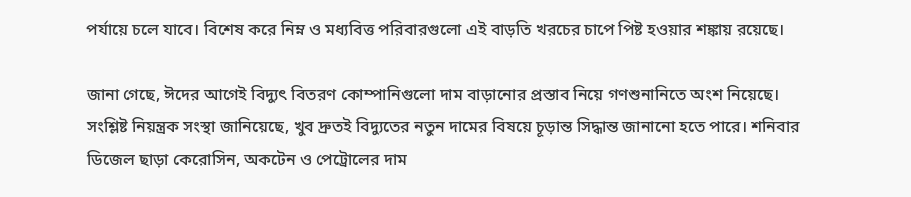পর্যায়ে চলে যাবে। বিশেষ করে নিম্ন ও মধ্যবিত্ত পরিবারগুলো এই বাড়তি খরচের চাপে পিষ্ট হওয়ার শঙ্কায় রয়েছে।

জানা গেছে, ঈদের আগেই বিদ্যুৎ বিতরণ কোম্পানিগুলো দাম বাড়ানোর প্রস্তাব নিয়ে গণশুনানিতে অংশ নিয়েছে। সংশ্লিষ্ট নিয়ন্ত্রক সংস্থা জানিয়েছে, খুব দ্রুতই বিদ্যুতের নতুন দামের বিষয়ে চূড়ান্ত সিদ্ধান্ত জানানো হতে পারে। শনিবার ডিজেল ছাড়া কেরোসিন, অকটেন ও পেট্রোলের দাম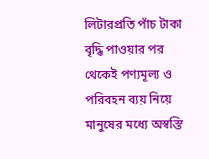লিটারপ্রতি পাঁচ টাকা বৃদ্ধি পাওয়ার পর থেকেই পণ্যমূল্য ও পরিবহন ব্যয় নিয়ে মানুষের মধ্যে অস্বস্তি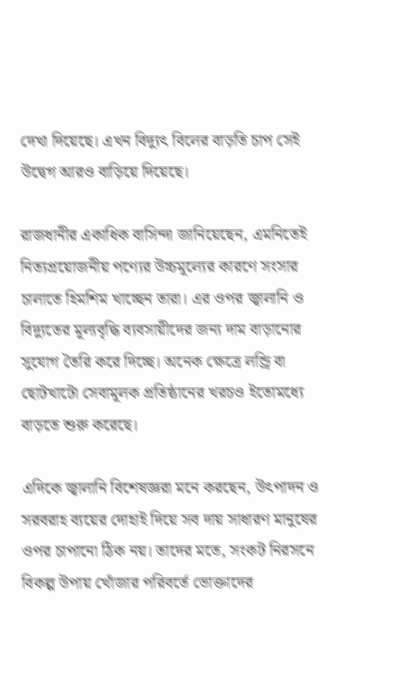দেখা দিয়েছে। এখন বিদ্যুৎ বিলের বাড়তি চাপ সেই উদ্বেগ আরও বাড়িয়ে দিয়েছে।

রাজধানীর একাধিক বাসিন্দা জানিয়েছেন, এমনিতেই নিত্যপ্রয়োজনীয় পণ্যের উচ্চমূল্যের কারণে সংসার চালাতে হিমশিম খাচ্ছেন তারা। এর ওপর জ্বালানি ও বিদ্যুতের মূল্যবৃদ্ধি ব্যবসায়ীদের জন্য দাম বাড়ানোর সুযোগ তৈরি করে দিচ্ছে। অনেক ক্ষেত্রে লন্ড্রি বা ছোটখাটো সেবামূলক প্রতিষ্ঠানের খরচও ইতোমধ্যে বাড়তে শুরু করেছে।

এদিকে জ্বালানি বিশেষজ্ঞরা মনে করছেন, উৎপাদন ও সরবরাহ ব্যয়ের দোহাই দিয়ে সব দায় সাধারণ মানুষের ওপর চাপানো ঠিক নয়। তাদের মতে, সংকট নিরসনে বিকল্প উপায় খোঁজার পরিবর্তে ভোক্তাদের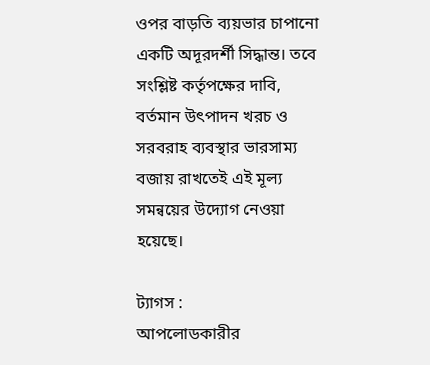ওপর বাড়তি ব্যয়ভার চাপানো একটি অদূরদর্শী সিদ্ধান্ত। তবে সংশ্লিষ্ট কর্তৃপক্ষের দাবি, বর্তমান উৎপাদন খরচ ও সরবরাহ ব্যবস্থার ভারসাম্য বজায় রাখতেই এই মূল্য সমন্বয়ের উদ্যোগ নেওয়া হয়েছে।

ট্যাগস :
আপলোডকারীর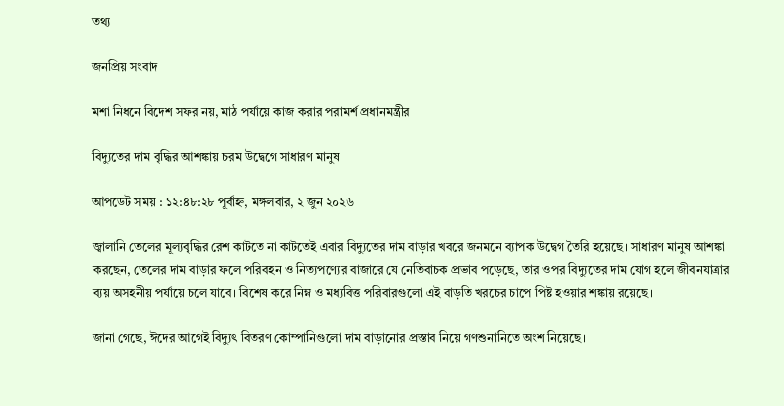তথ্য

জনপ্রিয় সংবাদ

মশা নিধনে বিদেশ সফর নয়, মাঠ পর্যায়ে কাজ করার পরামর্শ প্রধানমন্ত্রীর

বিদ্যুতের দাম বৃদ্ধির আশঙ্কায় চরম উদ্বেগে সাধারণ মানুষ

আপডেট সময় : ১২:৪৮:২৮ পূর্বাহ্ন, মঙ্গলবার, ২ জুন ২০২৬

জ্বালানি তেলের মূল্যবৃদ্ধির রেশ কাটতে না কাটতেই এবার বিদ্যুতের দাম বাড়ার খবরে জনমনে ব্যাপক উদ্বেগ তৈরি হয়েছে। সাধারণ মানুষ আশঙ্কা করছেন, তেলের দাম বাড়ার ফলে পরিবহন ও নিত্যপণ্যের বাজারে যে নেতিবাচক প্রভাব পড়েছে, তার ওপর বিদ্যুতের দাম যোগ হলে জীবনযাত্রার ব্যয় অসহনীয় পর্যায়ে চলে যাবে। বিশেষ করে নিম্ন ও মধ্যবিত্ত পরিবারগুলো এই বাড়তি খরচের চাপে পিষ্ট হওয়ার শঙ্কায় রয়েছে।

জানা গেছে, ঈদের আগেই বিদ্যুৎ বিতরণ কোম্পানিগুলো দাম বাড়ানোর প্রস্তাব নিয়ে গণশুনানিতে অংশ নিয়েছে।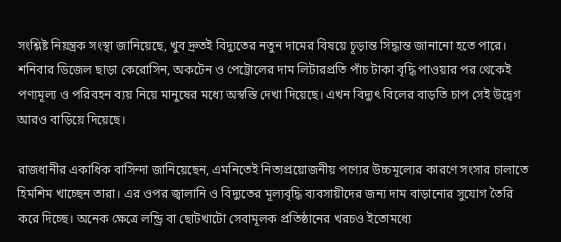সংশ্লিষ্ট নিয়ন্ত্রক সংস্থা জানিয়েছে, খুব দ্রুতই বিদ্যুতের নতুন দামের বিষয়ে চূড়ান্ত সিদ্ধান্ত জানানো হতে পারে। শনিবার ডিজেল ছাড়া কেরোসিন, অকটেন ও পেট্রোলের দাম লিটারপ্রতি পাঁচ টাকা বৃদ্ধি পাওয়ার পর থেকেই পণ্যমূল্য ও পরিবহন ব্যয় নিয়ে মানুষের মধ্যে অস্বস্তি দেখা দিয়েছে। এখন বিদ্যুৎ বিলের বাড়তি চাপ সেই উদ্বেগ আরও বাড়িয়ে দিয়েছে।

রাজধানীর একাধিক বাসিন্দা জানিয়েছেন, এমনিতেই নিত্যপ্রয়োজনীয় পণ্যের উচ্চমূল্যের কারণে সংসার চালাতে হিমশিম খাচ্ছেন তারা। এর ওপর জ্বালানি ও বিদ্যুতের মূল্যবৃদ্ধি ব্যবসায়ীদের জন্য দাম বাড়ানোর সুযোগ তৈরি করে দিচ্ছে। অনেক ক্ষেত্রে লন্ড্রি বা ছোটখাটো সেবামূলক প্রতিষ্ঠানের খরচও ইতোমধ্যে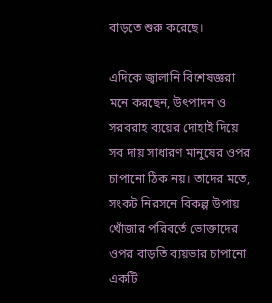বাড়তে শুরু করেছে।

এদিকে জ্বালানি বিশেষজ্ঞরা মনে করছেন, উৎপাদন ও সরবরাহ ব্যয়ের দোহাই দিয়ে সব দায় সাধারণ মানুষের ওপর চাপানো ঠিক নয়। তাদের মতে, সংকট নিরসনে বিকল্প উপায় খোঁজার পরিবর্তে ভোক্তাদের ওপর বাড়তি ব্যয়ভার চাপানো একটি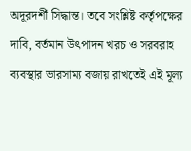অদূরদর্শী সিদ্ধান্ত। তবে সংশ্লিষ্ট কর্তৃপক্ষের দাবি, বর্তমান উৎপাদন খরচ ও সরবরাহ ব্যবস্থার ভারসাম্য বজায় রাখতেই এই মূল্য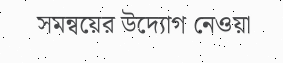সমন্বয়ের উদ্যোগ নেওয়া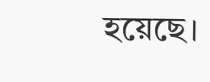হয়েছে।